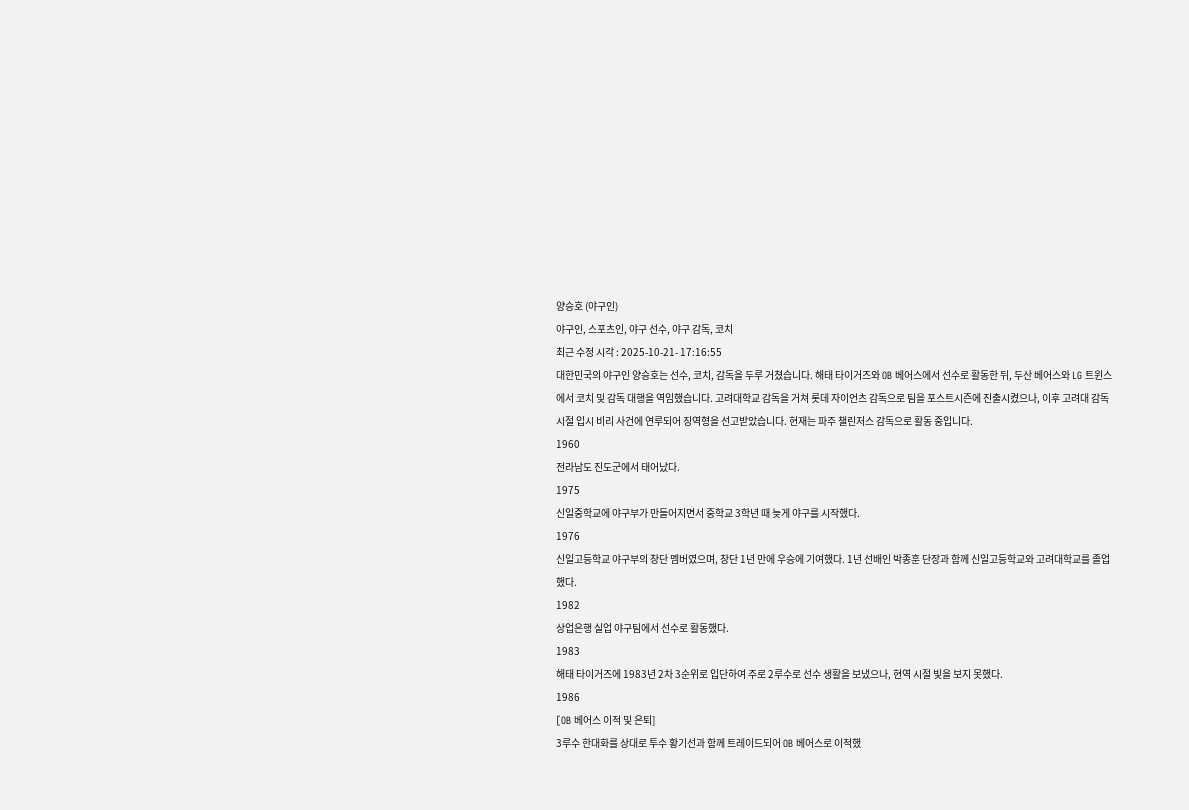양승호 (야구인)
야구인, 스포츠인, 야구 선수, 야구 감독, 코치
최근 수정 시각 : 2025-10-21- 17:16:55
대한민국의 야구인 양승호는 선수, 코치, 감독을 두루 거쳤습니다. 해태 타이거즈와 OB 베어스에서 선수로 활동한 뒤, 두산 베어스와 LG 트윈스에서 코치 및 감독 대행을 역임했습니다. 고려대학교 감독을 거쳐 롯데 자이언츠 감독으로 팀을 포스트시즌에 진출시켰으나, 이후 고려대 감독 시절 입시 비리 사건에 연루되어 징역형을 선고받았습니다. 현재는 파주 챌린저스 감독으로 활동 중입니다.
1960
전라남도 진도군에서 태어났다.
1975
신일중학교에 야구부가 만들어지면서 중학교 3학년 때 늦게 야구를 시작했다.
1976
신일고등학교 야구부의 창단 멤버였으며, 창단 1년 만에 우승에 기여했다. 1년 선배인 박종훈 단장과 함께 신일고등학교와 고려대학교를 졸업했다.
1982
상업은행 실업 야구팀에서 선수로 활동했다.
1983
해태 타이거즈에 1983년 2차 3순위로 입단하여 주로 2루수로 선수 생활을 보냈으나, 현역 시절 빛을 보지 못했다.
1986
[OB 베어스 이적 및 은퇴]
3루수 한대화를 상대로 투수 황기선과 함께 트레이드되어 OB 베어스로 이적했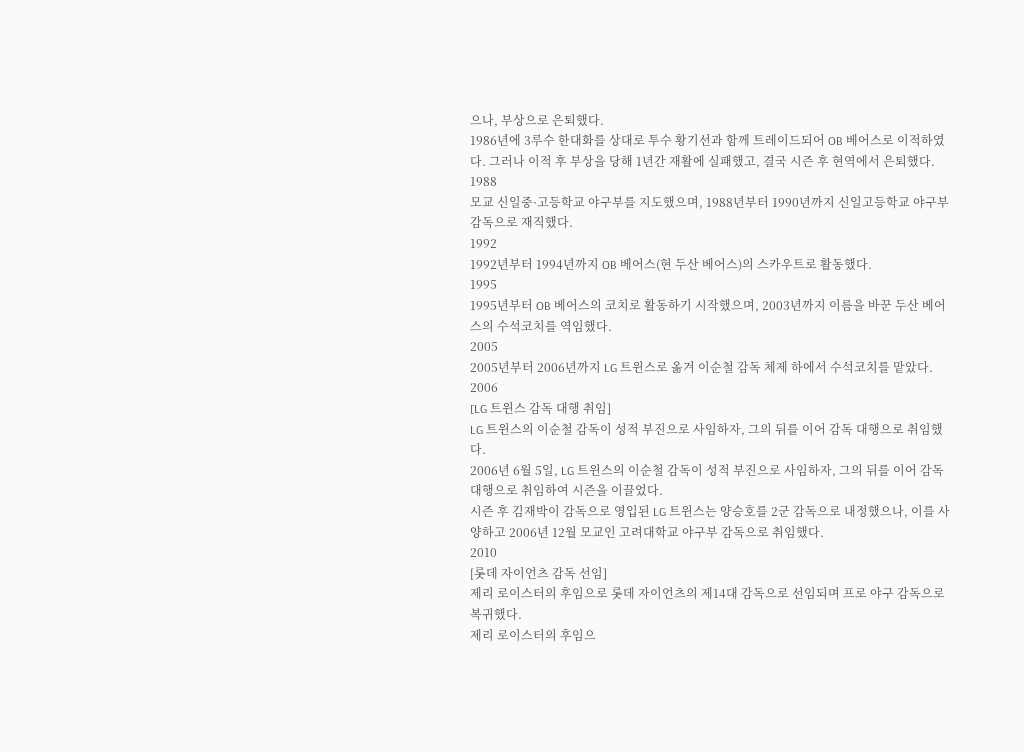으나, 부상으로 은퇴했다.
1986년에 3루수 한대화를 상대로 투수 황기선과 함께 트레이드되어 OB 베어스로 이적하였다. 그러나 이적 후 부상을 당해 1년간 재활에 실패했고, 결국 시즌 후 현역에서 은퇴했다.
1988
모교 신일중·고등학교 야구부를 지도했으며, 1988년부터 1990년까지 신일고등학교 야구부 감독으로 재직했다.
1992
1992년부터 1994년까지 OB 베어스(현 두산 베어스)의 스카우트로 활동했다.
1995
1995년부터 OB 베어스의 코치로 활동하기 시작했으며, 2003년까지 이름을 바꾼 두산 베어스의 수석코치를 역임했다.
2005
2005년부터 2006년까지 LG 트윈스로 옮겨 이순철 감독 체제 하에서 수석코치를 맡았다.
2006
[LG 트윈스 감독 대행 취임]
LG 트윈스의 이순철 감독이 성적 부진으로 사임하자, 그의 뒤를 이어 감독 대행으로 취임했다.
2006년 6월 5일, LG 트윈스의 이순철 감독이 성적 부진으로 사임하자, 그의 뒤를 이어 감독 대행으로 취임하여 시즌을 이끌었다.
시즌 후 김재박이 감독으로 영입된 LG 트윈스는 양승호를 2군 감독으로 내정했으나, 이를 사양하고 2006년 12월 모교인 고려대학교 야구부 감독으로 취임했다.
2010
[롯데 자이언츠 감독 선임]
제리 로이스터의 후임으로 롯데 자이언츠의 제14대 감독으로 선임되며 프로 야구 감독으로 복귀했다.
제리 로이스터의 후임으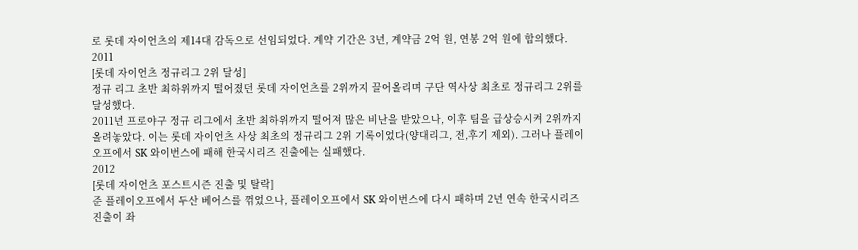로 롯데 자이언츠의 제14대 감독으로 선임되었다. 계약 기간은 3년, 계약금 2억 원, 연봉 2억 원에 합의했다.
2011
[롯데 자이언츠 정규리그 2위 달성]
정규 리그 초반 최하위까지 떨어졌던 롯데 자이언츠를 2위까지 끌어올리며 구단 역사상 최초로 정규리그 2위를 달성했다.
2011년 프로야구 정규 리그에서 초반 최하위까지 떨어져 많은 비난을 받았으나, 이후 팀을 급상승시켜 2위까지 올려놓았다. 이는 롯데 자이언츠 사상 최초의 정규리그 2위 기록이었다(양대리그, 전,후기 제외). 그러나 플레이오프에서 SK 와이번스에 패해 한국시리즈 진출에는 실패했다.
2012
[롯데 자이언츠 포스트시즌 진출 및 탈락]
준 플레이오프에서 두산 베어스를 꺾었으나, 플레이오프에서 SK 와이번스에 다시 패하며 2년 연속 한국시리즈 진출이 좌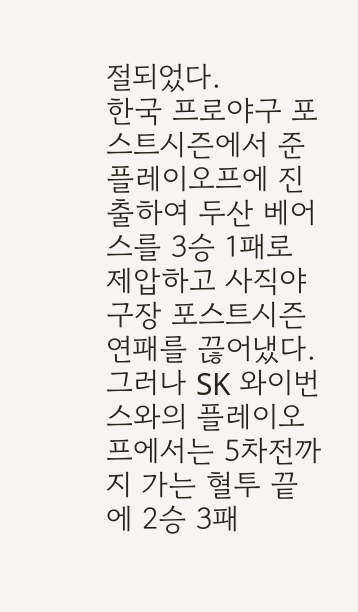절되었다.
한국 프로야구 포스트시즌에서 준 플레이오프에 진출하여 두산 베어스를 3승 1패로 제압하고 사직야구장 포스트시즌 연패를 끊어냈다. 그러나 SK 와이번스와의 플레이오프에서는 5차전까지 가는 혈투 끝에 2승 3패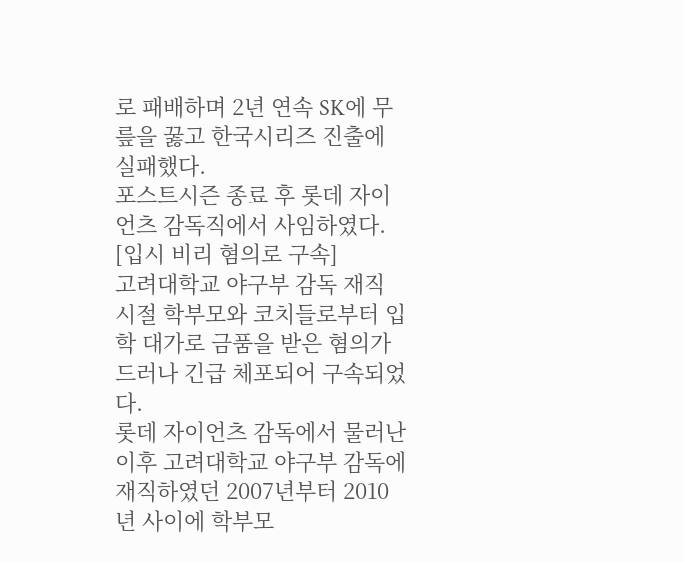로 패배하며 2년 연속 SK에 무릎을 꿇고 한국시리즈 진출에 실패했다.
포스트시즌 종료 후 롯데 자이언츠 감독직에서 사임하였다.
[입시 비리 혐의로 구속]
고려대학교 야구부 감독 재직 시절 학부모와 코치들로부터 입학 대가로 금품을 받은 혐의가 드러나 긴급 체포되어 구속되었다.
롯데 자이언츠 감독에서 물러난 이후 고려대학교 야구부 감독에 재직하였던 2007년부터 2010년 사이에 학부모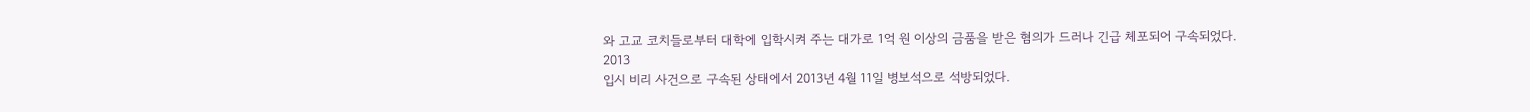와 고교 코치들로부터 대학에 입학시켜 주는 대가로 1억 원 이상의 금품을 받은 혐의가 드러나 긴급 체포되어 구속되었다.
2013
입시 비리 사건으로 구속된 상태에서 2013년 4월 11일 병보석으로 석방되었다.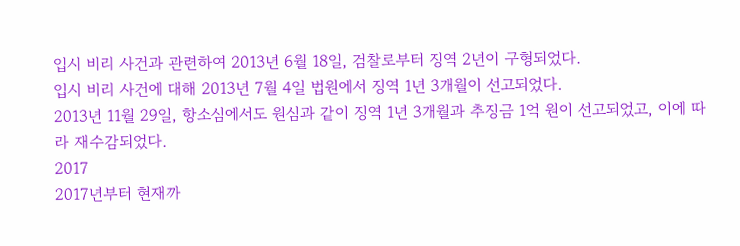입시 비리 사건과 관련하여 2013년 6월 18일, 검찰로부터 징역 2년이 구형되었다.
입시 비리 사건에 대해 2013년 7월 4일 법원에서 징역 1년 3개월이 선고되었다.
2013년 11월 29일, 항소심에서도 원심과 같이 징역 1년 3개월과 추징금 1억 원이 선고되었고, 이에 따라 재수감되었다.
2017
2017년부터 현재까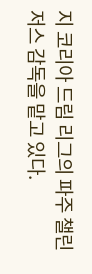지 코리아 드림 리그의 파주 챌린저스 감독을 맡고 있다.